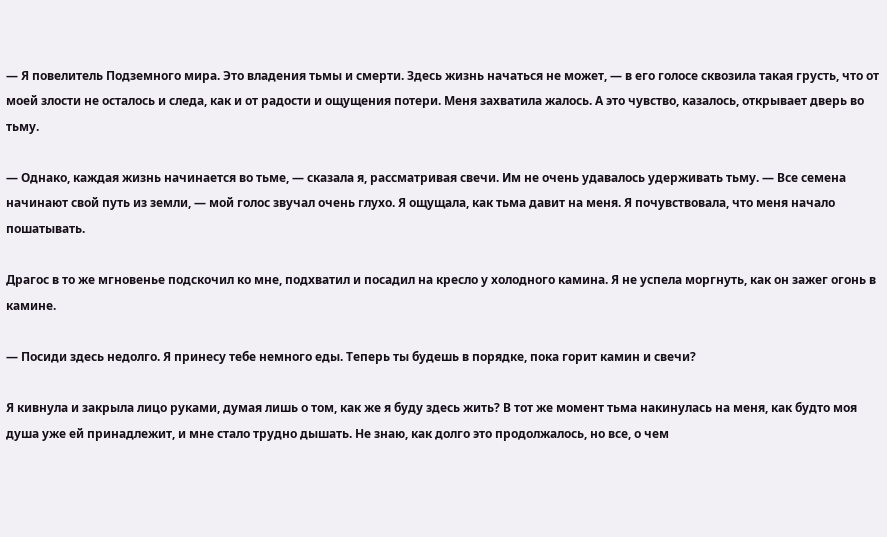— Я повелитель Подземного мира. Это владения тьмы и смерти. Здесь жизнь начаться не может, — в его голосе сквозила такая грусть, что от моей злости не осталось и следа, как и от радости и ощущения потери. Меня захватила жалось. А это чувство, казалось, открывает дверь во тьму.

— Однако, каждая жизнь начинается во тьме, — сказала я, рассматривая свечи. Им не очень удавалось удерживать тьму. — Все семена начинают свой путь из земли, — мой голос звучал очень глухо. Я ощущала, как тьма давит на меня. Я почувствовала, что меня начало пошатывать.

Драгос в то же мгновенье подскочил ко мне, подхватил и посадил на кресло у холодного камина. Я не успела моргнуть, как он зажег огонь в камине.

— Посиди здесь недолго. Я принесу тебе немного еды. Теперь ты будешь в порядке, пока горит камин и свечи?

Я кивнула и закрыла лицо руками, думая лишь о том, как же я буду здесь жить? В тот же момент тьма накинулась на меня, как будто моя душа уже ей принадлежит, и мне стало трудно дышать. Не знаю, как долго это продолжалось, но все, о чем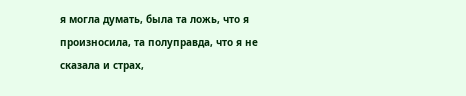я могла думать, была та ложь, что я произносила, та полуправда, что я не сказала и страх,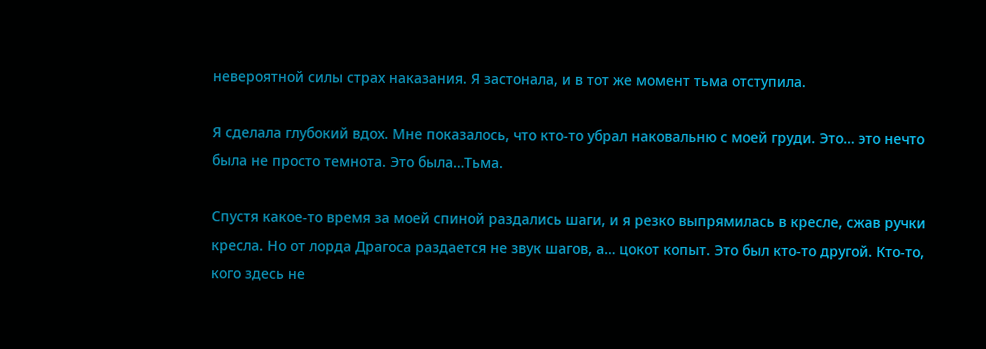невероятной силы страх наказания. Я застонала, и в тот же момент тьма отступила.

Я сделала глубокий вдох. Мне показалось, что кто-то убрал наковальню с моей груди. Это… это нечто была не просто темнота. Это была…Тьма.

Спустя какое-то время за моей спиной раздались шаги, и я резко выпрямилась в кресле, сжав ручки кресла. Но от лорда Драгоса раздается не звук шагов, а… цокот копыт. Это был кто-то другой. Кто-то, кого здесь не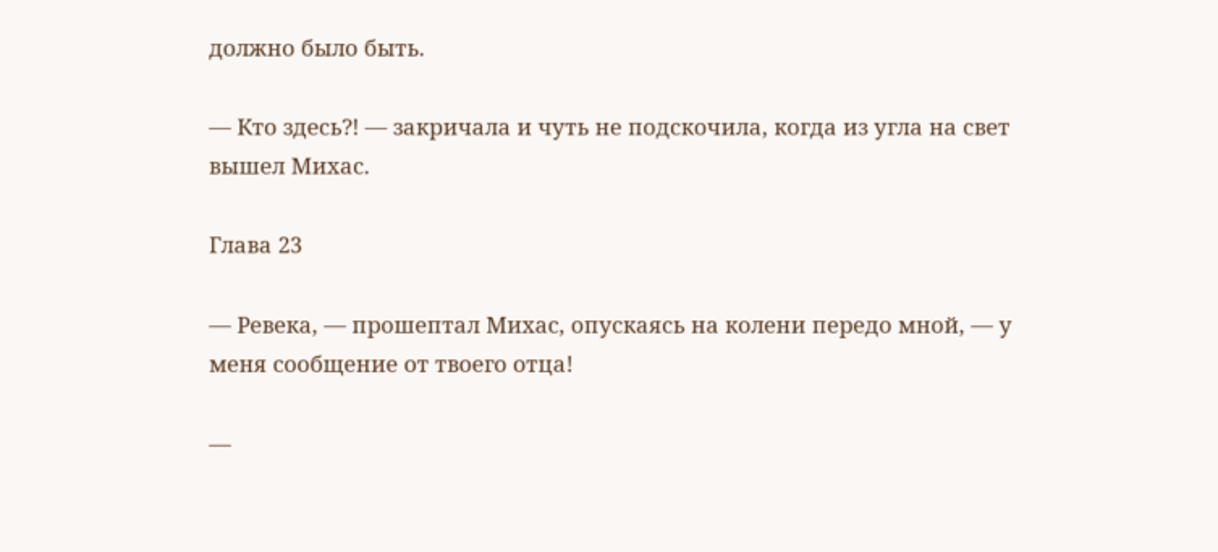должно было быть.

— Кто здесь?! — закричала и чуть не подскочила, когда из угла на свет вышел Михас.

Глава 23

— Ревека, — прошептал Михас, опускаясь на колени передо мной, — у меня сообщение от твоего отца!

—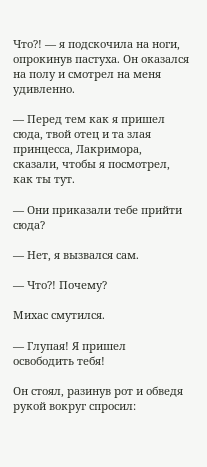Что?! — я подскочила на ноги, опрокинув пастуха. Он оказался на полу и смотрел на меня удивленно.

— Перед тем как я пришел сюда, твой отец и та злая принцесса, Лакримора, сказали, чтобы я посмотрел, как ты тут.

— Они приказали тебе прийти сюда?

— Нет, я вызвался сам.

— Что?! Почему?

Михас смутился.

— Глупая! Я пришел освободить тебя!

Он стоял, разинув рот и обведя рукой вокруг спросил: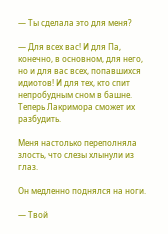— Ты сделала это для меня?

— Для всех вас! И для Па, конечно, в основном, для него, но и для вас всех, попавшихся идиотов! И для тех, кто спит непробудным сном в башне. Теперь Лакримора сможет их разбудить.

Меня настолько переполняла злость, что слезы хлынули из глаз.

Он медленно поднялся на ноги.

— Твой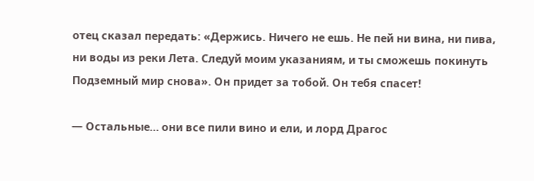отец сказал передать: «Держись. Ничего не ешь. Не пей ни вина, ни пива, ни воды из реки Лета. Следуй моим указаниям, и ты сможешь покинуть Подземный мир снова». Он придет за тобой. Он тебя спасет!

— Остальные… они все пили вино и ели, и лорд Драгос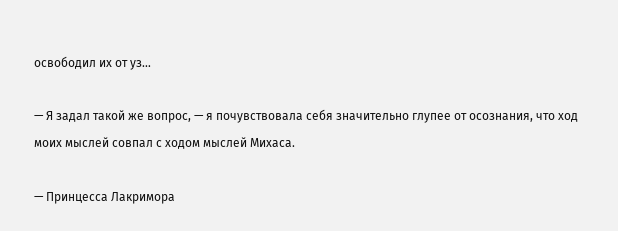освободил их от уз…

— Я задал такой же вопрос, — я почувствовала себя значительно глупее от осознания, что ход моих мыслей совпал с ходом мыслей Михаса.

— Принцесса Лакримора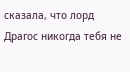сказала, что лорд Драгос никогда тебя не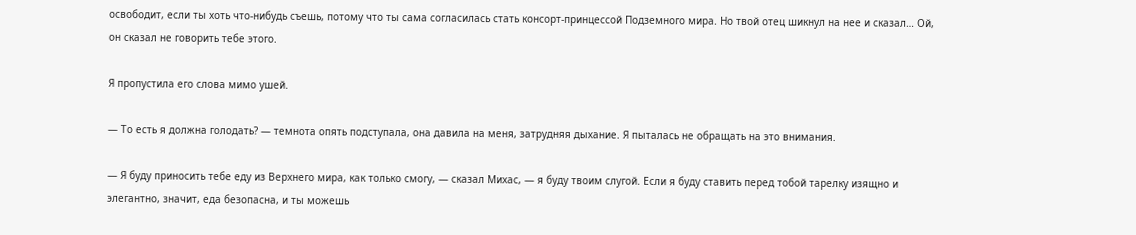освободит, если ты хоть что-нибудь съешь, потому что ты сама согласилась стать консорт-принцессой Подземного мира. Но твой отец шикнул на нее и сказал… Ой, он сказал не говорить тебе этого.

Я пропустила его слова мимо ушей.

— То есть я должна голодать? — темнота опять подступала, она давила на меня, затрудняя дыхание. Я пыталась не обращать на это внимания.

— Я буду приносить тебе еду из Верхнего мира, как только смогу, — сказал Михас, — я буду твоим слугой. Если я буду ставить перед тобой тарелку изящно и элегантно, значит, еда безопасна, и ты можешь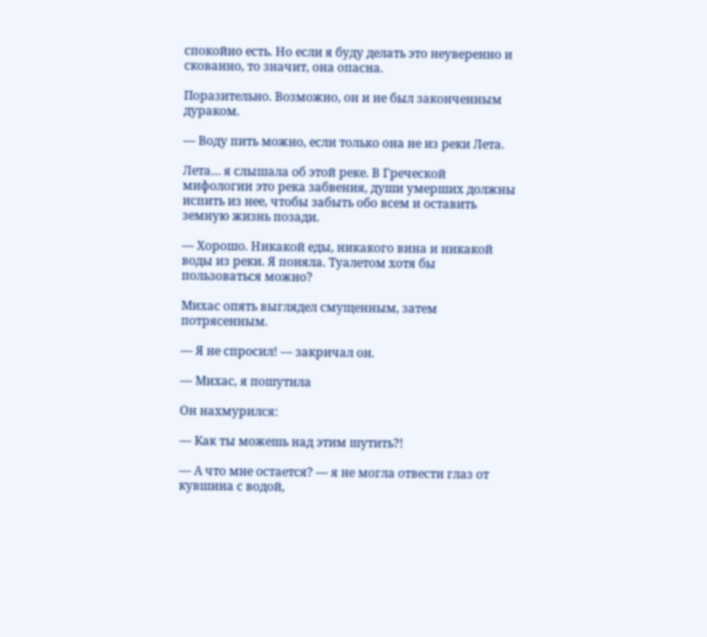спокойно есть. Но если я буду делать это неуверенно и скованно, то значит, она опасна.

Поразительно. Возможно, он и не был законченным дураком.

— Воду пить можно, если только она не из реки Лета.

Лета… я слышала об этой реке. В Греческой мифологии это река забвения, души умерших должны испить из нее, чтобы забыть обо всем и оставить земную жизнь позади.

— Хорошо. Никакой еды, никакого вина и никакой воды из реки. Я поняла. Туалетом хотя бы пользоваться можно?

Михас опять выглядел смущенным, затем потрясенным.

— Я не спросил! — закричал он.

— Михас, я пошутила

Он нахмурился:

— Как ты можешь над этим шутить?!

— А что мне остается? — я не могла отвести глаз от кувшина с водой,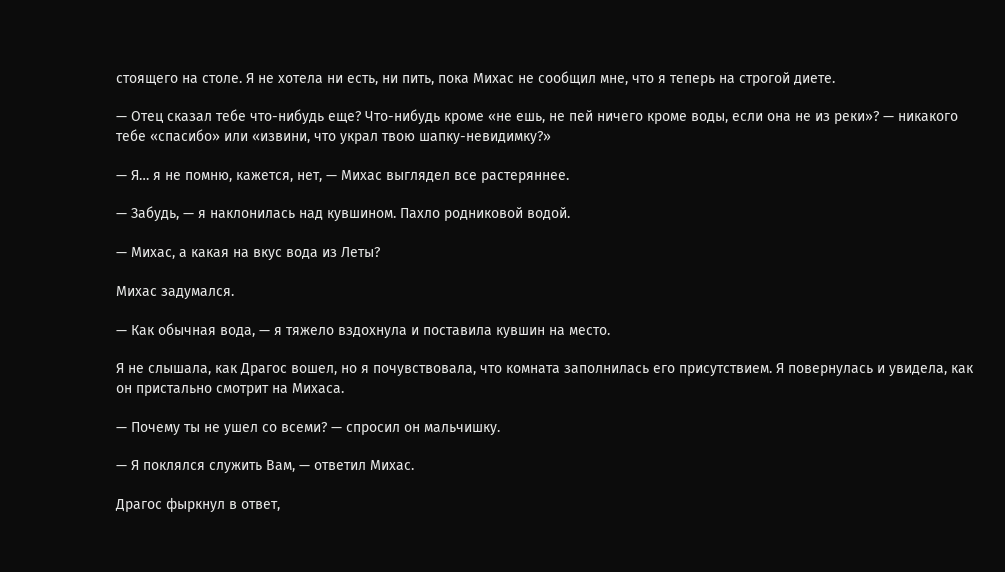стоящего на столе. Я не хотела ни есть, ни пить, пока Михас не сообщил мне, что я теперь на строгой диете.

— Отец сказал тебе что-нибудь еще? Что-нибудь кроме «не ешь, не пей ничего кроме воды, если она не из реки»? — никакого тебе «спасибо» или «извини, что украл твою шапку-невидимку?»

— Я… я не помню, кажется, нет, — Михас выглядел все растеряннее.

— Забудь, — я наклонилась над кувшином. Пахло родниковой водой.

— Михас, а какая на вкус вода из Леты?

Михас задумался.

— Как обычная вода, — я тяжело вздохнула и поставила кувшин на место.

Я не слышала, как Драгос вошел, но я почувствовала, что комната заполнилась его присутствием. Я повернулась и увидела, как он пристально смотрит на Михаса.

— Почему ты не ушел со всеми? — спросил он мальчишку.

— Я поклялся служить Вам, — ответил Михас.

Драгос фыркнул в ответ,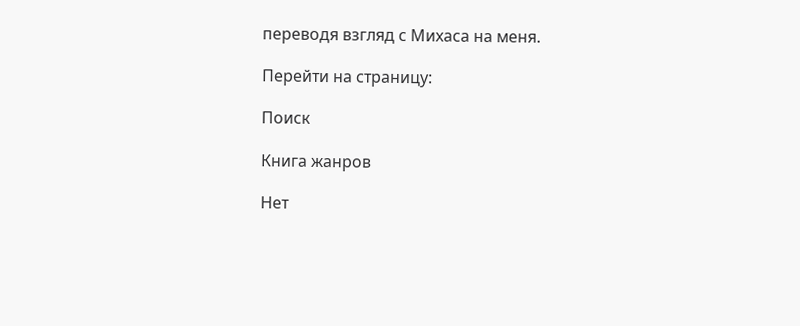переводя взгляд с Михаса на меня.

Перейти на страницу:

Поиск

Книга жанров

Нет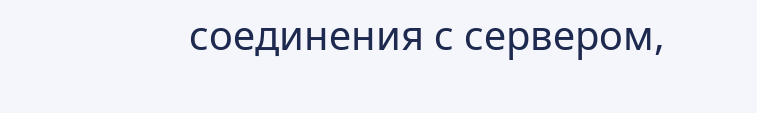соединения с сервером,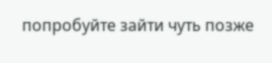попробуйте зайти чуть позже